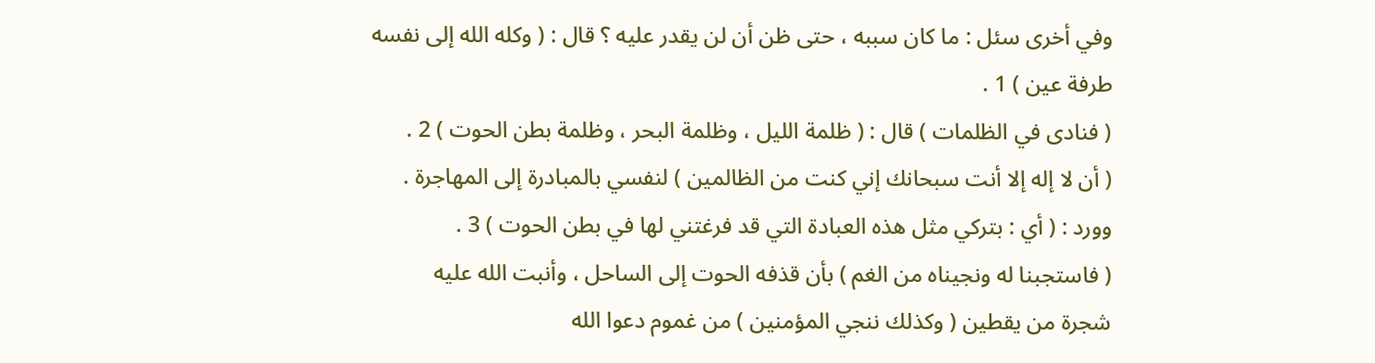وفي أخرى سئل : ما كان سببه ، حتى ظن أن لن يقدر عليه ؟ قال : ( وكله الله إلى نفسه
طرفة عين ) 1 .
( فنادى في الظلمات ) قال : ( ظلمة الليل ، وظلمة البحر ، وظلمة بطن الحوت ) 2 .
( أن لا إله إلا أنت سبحانك إني كنت من الظالمين ) لنفسي بالمبادرة إلى المهاجرة .
وورد : ( أي : بتركي مثل هذه العبادة التي قد فرغتني لها في بطن الحوت ) 3 .
( فاستجبنا له ونجيناه من الغم ) بأن قذفه الحوت إلى الساحل ، وأنبت الله عليه
شجرة من يقطين ( وكذلك ننجي المؤمنين ) من غموم دعوا الله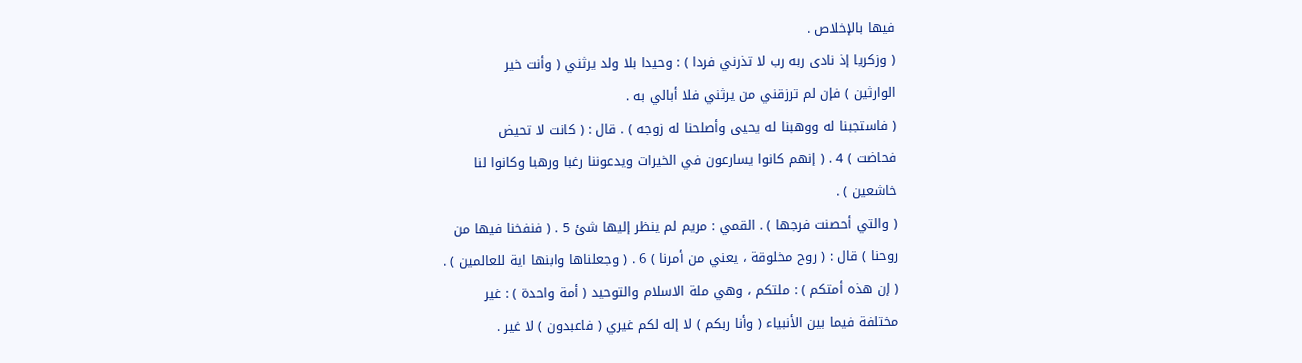فيها بالإخلاص .
( وزكريا إذ نادى ربه رب لا تذرني فردا ) : وحيدا بلا ولد يرثني ( وأنت خير
الوارثين ) فإن لم ترزقني من يرثني فلا أبالي به .
( فاستجبنا له ووهبنا له يحيى وأصلحنا له زوجه ) . قال : ( كانت لا تحيض
فحاضت ) 4 . ( إنهم كانوا يسارعون في الخيرات ويدعوننا رغبا ورهبا وكانوا لنا
خاشعين ) .
( والتي أحصنت فرجها ) . القمي : مريم لم ينظر إليها شئ 5 . ( فنفخنا فيها من
روحنا ) قال : ( روح مخلوقة ، يعني من أمرنا ) 6 . ( وجعلناها وابنها اية للعالمين ) .
( إن هذه أمتكم ) : ملتكم ، وهي ملة الاسلام والتوحيد ( أمة واحدة ) : غير
مختلفة فيما بين الأنبياء ( وأنا ربكم ) لا إله لكم غيري ( فاعبدون ) لا غير .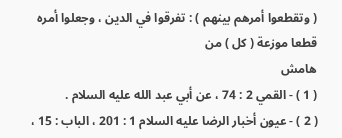( وتقطعوا أمرهم بينهم ) : تفرقوا في الدين ، وجعلوا أمره قطعا موزعة ( كل ) من
هامش
( 1 ) - القمي 2 : 74 ، عن أبي عبد الله عليه السلام .
( 2 ) - عيون أخبار الرضا عليه السلام 1 : 201 ، الباب : 15 ،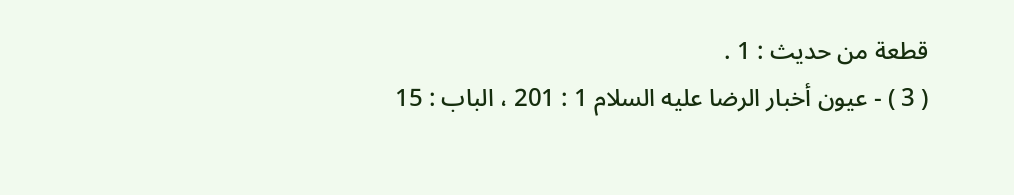قطعة من حديث : 1 .
( 3 ) - عيون أخبار الرضا عليه السلام 1 : 201 ، الباب : 15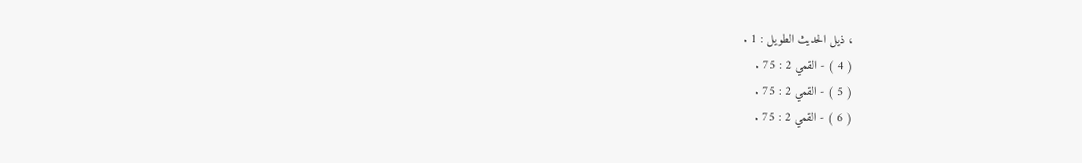، ذيل الحديث الطويل : 1 .
( 4 ) - القمي 2 : 75 .
( 5 ) - القمي 2 : 75 .
( 6 ) - القمي 2 : 75 .